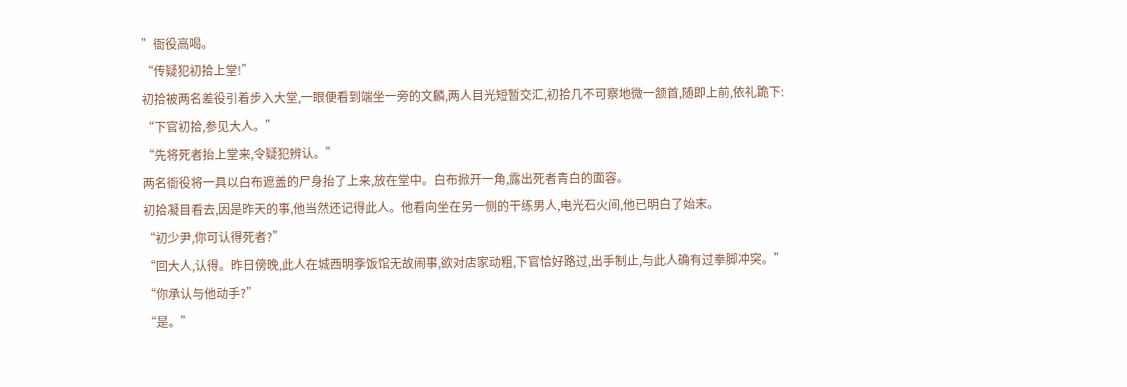”衙役高喝。
“传疑犯初拾上堂!”
初拾被两名差役引着步入大堂,一眼便看到端坐一旁的文麟,两人目光短暂交汇,初拾几不可察地微一颔首,随即上前,依礼跪下:
“下官初拾,参见大人。”
“先将死者抬上堂来,令疑犯辨认。”
两名衙役将一具以白布遮盖的尸身抬了上来,放在堂中。白布掀开一角,露出死者青白的面容。
初拾凝目看去,因是昨天的事,他当然还记得此人。他看向坐在另一侧的干练男人,电光石火间,他已明白了始末。
“初少尹,你可认得死者?”
“回大人,认得。昨日傍晚,此人在城西明斈饭馆无故闹事,欲对店家动粗,下官恰好路过,出手制止,与此人确有过拳脚冲突。”
“你承认与他动手?”
“是。”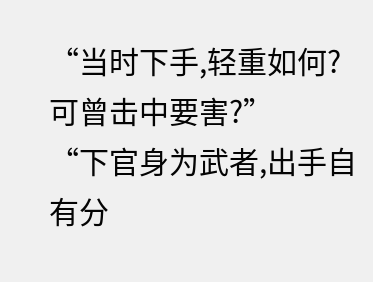“当时下手,轻重如何?可曾击中要害?”
“下官身为武者,出手自有分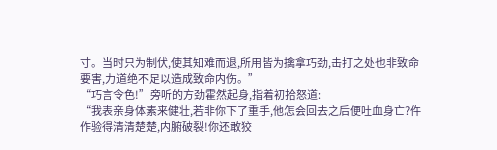寸。当时只为制伏,使其知难而退,所用皆为擒拿巧劲,击打之处也非致命要害,力道绝不足以造成致命内伤。”
“巧言令色!”旁听的方劲霍然起身,指着初拾怒道:
“我表亲身体素来健壮,若非你下了重手,他怎会回去之后便吐血身亡?仵作验得清清楚楚,内腑破裂!你还敢狡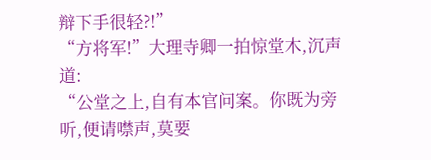辩下手很轻?!”
“方将军!”大理寺卿一拍惊堂木,沉声道:
“公堂之上,自有本官问案。你既为旁听,便请噤声,莫要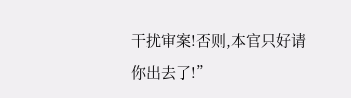干扰审案!否则,本官只好请你出去了!”